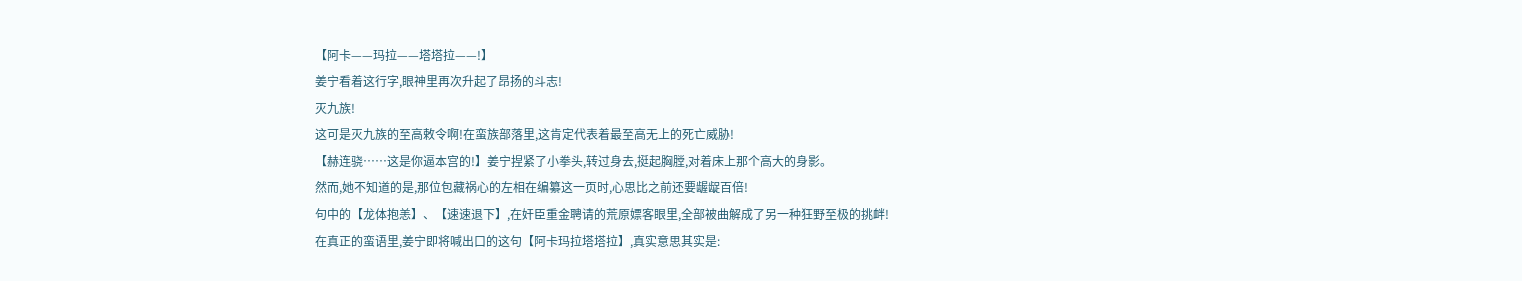【阿卡——玛拉——塔塔拉——!】
姜宁看着这行字,眼神里再次升起了昂扬的斗志!
灭九族!
这可是灭九族的至高敕令啊!在蛮族部落里,这肯定代表着最至高无上的死亡威胁!
【赫连骁……这是你逼本宫的!】姜宁捏紧了小拳头,转过身去,挺起胸膛,对着床上那个高大的身影。
然而,她不知道的是,那位包藏祸心的左相在编纂这一页时,心思比之前还要龌龊百倍!
句中的【龙体抱恙】、【速速退下】,在奸臣重金聘请的荒原嫖客眼里,全部被曲解成了另一种狂野至极的挑衅!
在真正的蛮语里,姜宁即将喊出口的这句【阿卡玛拉塔塔拉】,真实意思其实是: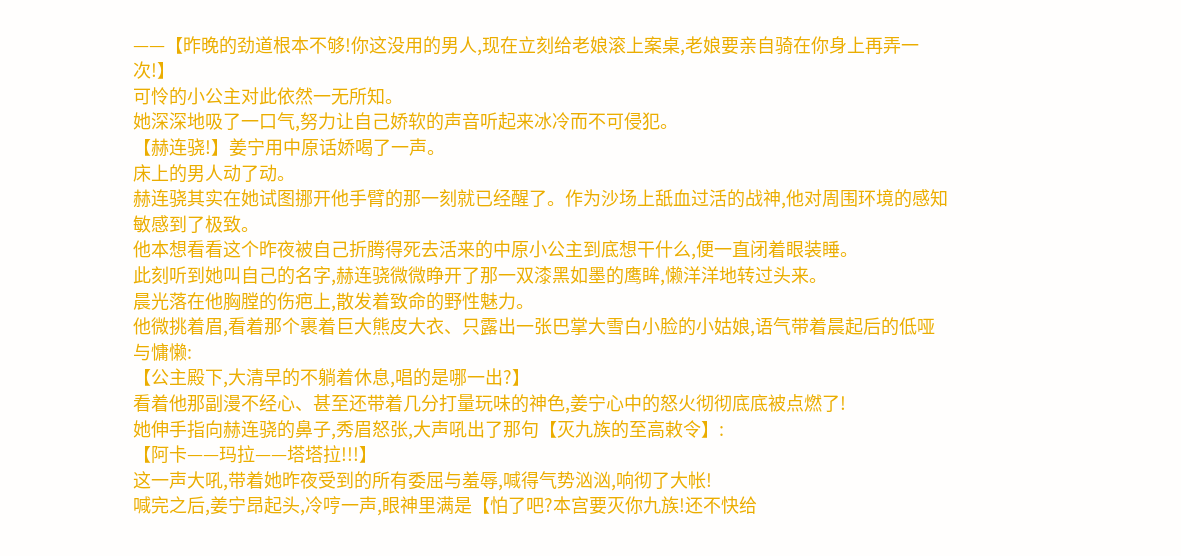——【昨晚的劲道根本不够!你这没用的男人,现在立刻给老娘滚上案桌,老娘要亲自骑在你身上再弄一次!】
可怜的小公主对此依然一无所知。
她深深地吸了一口气,努力让自己娇软的声音听起来冰冷而不可侵犯。
【赫连骁!】姜宁用中原话娇喝了一声。
床上的男人动了动。
赫连骁其实在她试图挪开他手臂的那一刻就已经醒了。作为沙场上舐血过活的战神,他对周围环境的感知敏感到了极致。
他本想看看这个昨夜被自己折腾得死去活来的中原小公主到底想干什么,便一直闭着眼装睡。
此刻听到她叫自己的名字,赫连骁微微睁开了那一双漆黑如墨的鹰眸,懒洋洋地转过头来。
晨光落在他胸膛的伤疤上,散发着致命的野性魅力。
他微挑着眉,看着那个裹着巨大熊皮大衣、只露出一张巴掌大雪白小脸的小姑娘,语气带着晨起后的低哑与慵懒:
【公主殿下,大清早的不躺着休息,唱的是哪一出?】
看着他那副漫不经心、甚至还带着几分打量玩味的神色,姜宁心中的怒火彻彻底底被点燃了!
她伸手指向赫连骁的鼻子,秀眉怒张,大声吼出了那句【灭九族的至高敕令】:
【阿卡——玛拉——塔塔拉!!!】
这一声大吼,带着她昨夜受到的所有委屈与羞辱,喊得气势汹汹,响彻了大帐!
喊完之后,姜宁昂起头,冷哼一声,眼神里满是【怕了吧?本宫要灭你九族!还不快给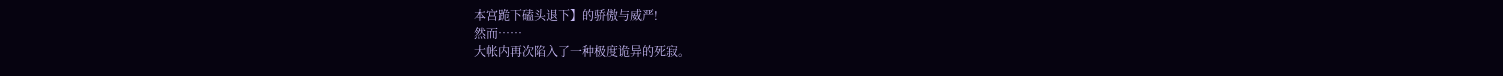本宫跪下磕头退下】的骄傲与威严!
然而……
大帐内再次陷入了一种极度诡异的死寂。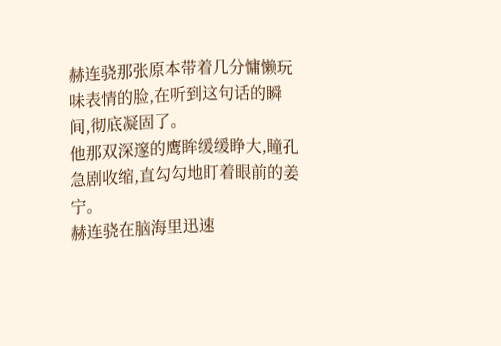赫连骁那张原本带着几分慵懒玩味表情的脸,在听到这句话的瞬间,彻底凝固了。
他那双深邃的鹰眸缓缓睁大,瞳孔急剧收缩,直勾勾地盯着眼前的姜宁。
赫连骁在脑海里迅速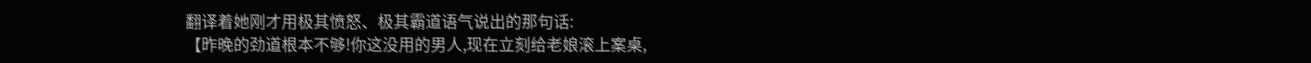翻译着她刚才用极其愤怒、极其霸道语气说出的那句话:
【昨晚的劲道根本不够!你这没用的男人,现在立刻给老娘滚上案桌,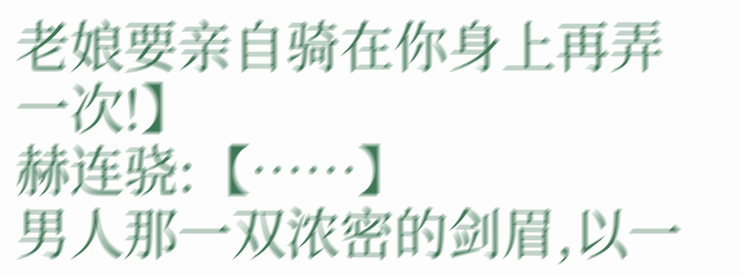老娘要亲自骑在你身上再弄一次!】
赫连骁:【……】
男人那一双浓密的剑眉,以一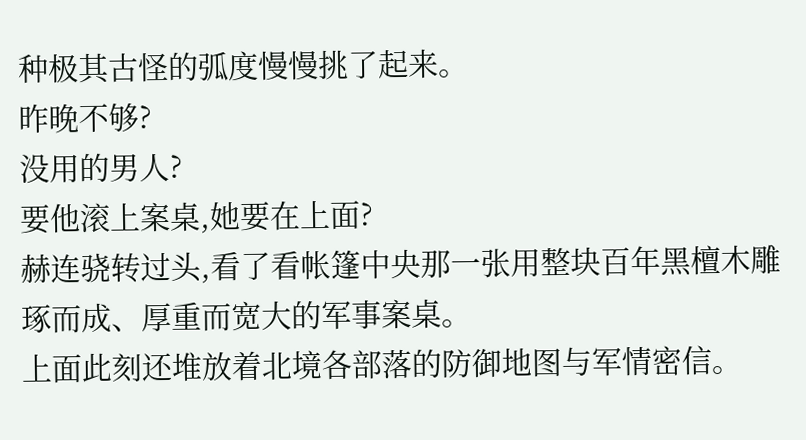种极其古怪的弧度慢慢挑了起来。
昨晚不够?
没用的男人?
要他滚上案桌,她要在上面?
赫连骁转过头,看了看帐篷中央那一张用整块百年黑檀木雕琢而成、厚重而宽大的军事案桌。
上面此刻还堆放着北境各部落的防御地图与军情密信。